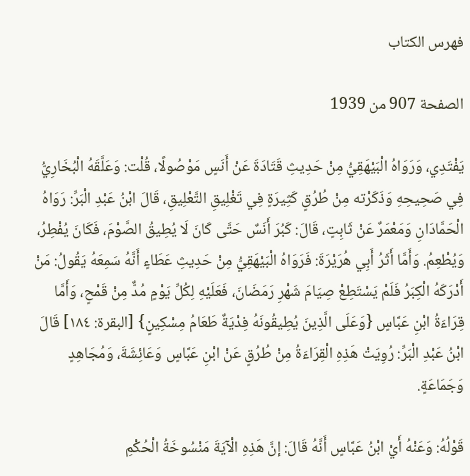فهرس الكتاب

الصفحة 907 من 1939

يَفْتَدِي، وَرَوَاهُ الْبَيْهَقِيُّ مِنْ حَدِيثِ قَتَادَةَ عَنْ أَنَسٍ مَوْصُولًا، قُلْت: وَعَلَّقَهُ الْبُخَارِيُّ فِي صَحِيحِهِ وَذَكَرْته مِنْ طُرُقٍ كَثِيرَةٍ فِي تَغْلِيقِ التَّعْلِيقِ، قَالَ ابْنُ عَبْدِ الْبَرِّ: رَوَاهُ الْحَمَّادَانِ وَمَعْمَرٌ عَنْ ثَابِتٍ، قَالَ: كَبُرَ أَنَسٌ حَتَّى كَانَ لَا يُطِيقُ الصَّوْمَ، فَكَانَ يُفْطِرُ، وَيُطْعِمُ. وَأَمَّا أَثَرُ أَبِي هُرَيْرَةَ: فَرَوَاهُ الْبَيْهَقِيُّ مِنْ حَدِيثِ عَطَاءٍ أَنَّهُ سَمِعَهُ يَقُولُ: مَنْ أَدْرَكَهُ الْكِبَرُ فَلَمْ يَسْتَطِعْ صِيَامَ شَهْرِ رَمَضَانَ، فَعَلَيْهِ لِكُلِّ يَوْمٍ مُدٌّ مِنْ قَمْحٍ، وَأَمَّا قِرَاءَةُ ابْنِ عَبَّاسٍ {وَعَلَى الَّذِينَ يُطِيقُونَهُ فِدْيَةٌ طَعَامُ مِسْكِينٍ} [البقرة: ١٨٤] قَالَ ابْنُ عَبْدِ الْبَرِّ: رُوِيَتْ هَذِهِ الْقِرَاءَةُ مِنْ طُرُقٍ عَنْ ابْنِ عَبَّاسٍ وَعَائِشَةَ، وَمُجَاهِدٍ وَجَمَاعَةٍ.

قَوْلُهُ: وَعَنْهُ أَيْ ابْنُ عَبَّاسٍ أَنَّهُ قَالَ: إنَّ هَذِهِ الْآيَةَ مَنْسُوخَةُ الْحُكْمِ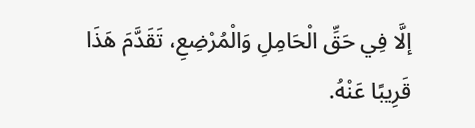إلَّا فِي حَقِّ الْحَامِلِ وَالْمُرْضِعِ، تَقَدَّمَ هَذَا قَرِيبًا عَنْهُ.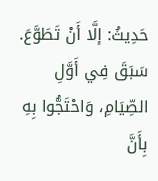حَدِيثُ: إلَّا أَنْ تَطَوَّعَ. سَبَقَ فِي أَوَّلِ الصِّيَامِ، وَاحْتَجُّوا بِهِ بِأَنَّ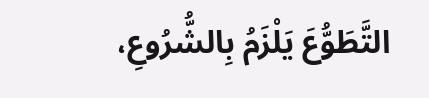التَّطَوُّعَ يَلْزَمُ بِالشُّرُوعِ،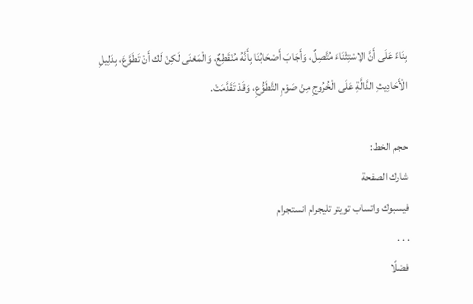بِنَاءً عَلَى أَنَّ الِاسْتِثْنَاءَ مُتَّصِلٌ، وَأَجَابَ أَصْحَابُنَا بِأَنَّهُ مُنْقَطِعٌ، وَالْمَعْنَى لَكِنْ لَك أَنْ تَطَوَّعَ، بِدَلِيلِ الْأَحَادِيثِ الدَّالَّةِ عَلَى الْخُرُوجِ مِنْ صَوْمِ التَّطَوُّعِ، وَقَدْ تَقَدَّمَتْ.

حجم الخط:
شارك الصفحة
فيسبوك واتساب تويتر تليجرام انستجرام
. . .
فضلًا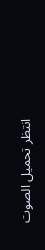انتظر تحميل الصوت